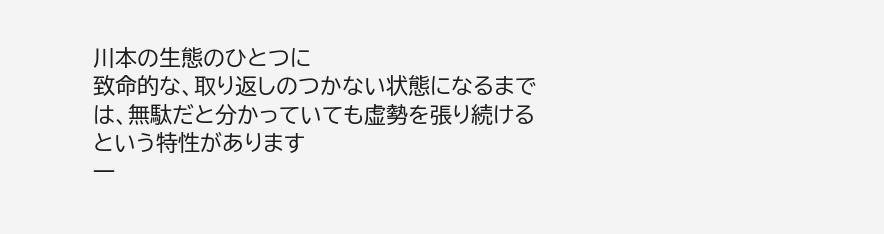川本の生態のひとつに
致命的な、取り返しのつかない状態になるまでは、無駄だと分かっていても虚勢を張り続けるという特性があります
一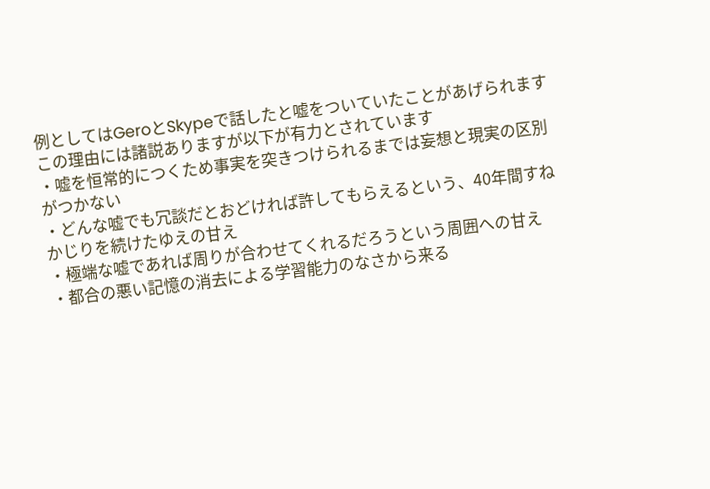例としてはGeroとSkypeで話したと嘘をついていたことがあげられます
この理由には諸説ありますが以下が有力とされています
・嘘を恒常的につくため事実を突きつけられるまでは妄想と現実の区別がつかない
・どんな嘘でも冗談だとおどければ許してもらえるという、40年間すねかじりを続けたゆえの甘え
・極端な嘘であれば周りが合わせてくれるだろうという周囲への甘え
・都合の悪い記憶の消去による学習能力のなさから来る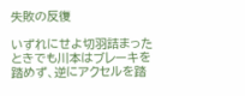失敗の反復

いずれにせよ切羽詰まったときでも川本はブレーキを踏めず、逆にアクセルを踏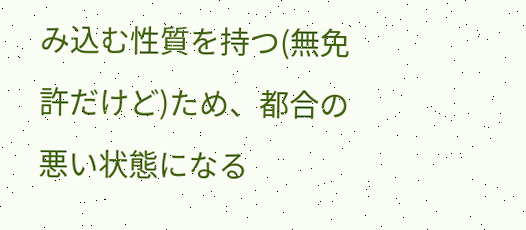み込む性質を持つ(無免許だけど)ため、都合の悪い状態になる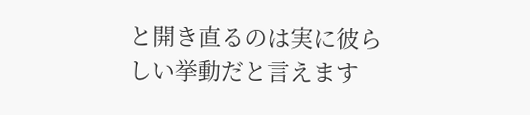と開き直るのは実に彼らしい挙動だと言えます